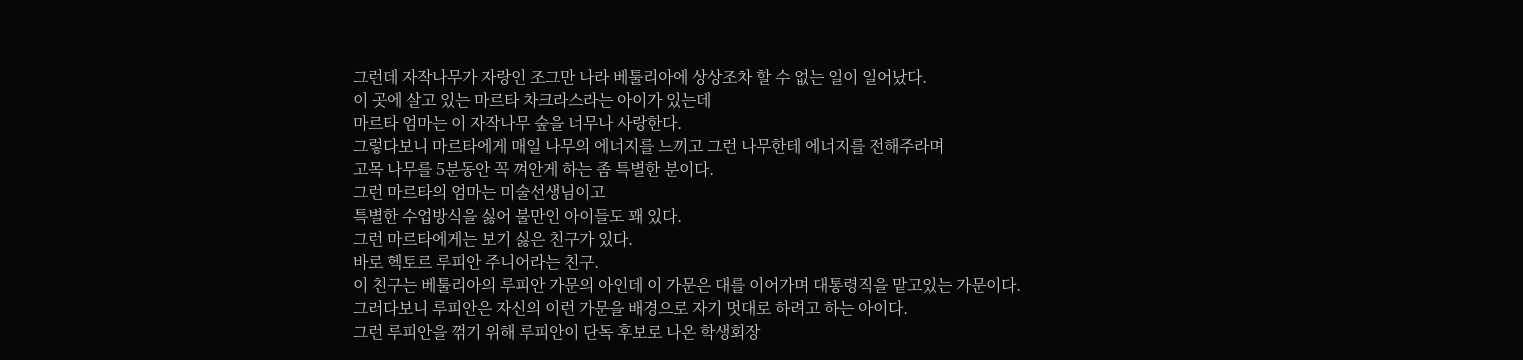그런데 자작나무가 자랑인 조그만 나라 베툴리아에 상상조차 할 수 없는 일이 일어났다.
이 곳에 살고 있는 마르타 차크라스라는 아이가 있는데
마르타 엄마는 이 자작나무 숲을 너무나 사랑한다.
그렇다보니 마르타에게 매일 나무의 에너지를 느끼고 그런 나무한테 에너지를 전해주라며
고목 나무를 5분동안 꼭 껴안게 하는 좀 특별한 분이다.
그런 마르타의 엄마는 미술선생님이고
특별한 수업방식을 싫어 불만인 아이들도 꽤 있다.
그런 마르타에게는 보기 싫은 친구가 있다.
바로 헥토르 루피안 주니어라는 친구.
이 친구는 베툴리아의 루피안 가문의 아인데 이 가문은 대를 이어가며 대통령직을 맡고있는 가문이다.
그러다보니 루피안은 자신의 이런 가문을 배경으로 자기 멋대로 하려고 하는 아이다.
그런 루피안을 꺾기 위해 루피안이 단독 후보로 나온 학생회장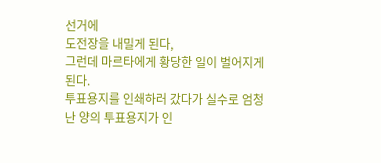선거에
도전장을 내밀게 된다,
그런데 마르타에게 황당한 일이 벌어지게 된다.
투표용지를 인쇄하러 갔다가 실수로 엄청난 양의 투표용지가 인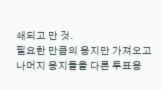쇄되고 만 것.
필요한 만큼의 용지만 가져오고
나머지 용지들을 다른 투표용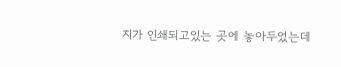지가 인쇄되고있는 곳에 놓아두었는데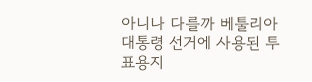아니나 다를까 베툴리아 대통령 선거에 사용된 투표용지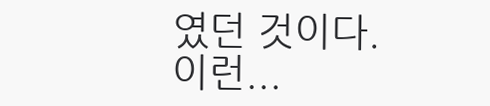였던 것이다.
이런...